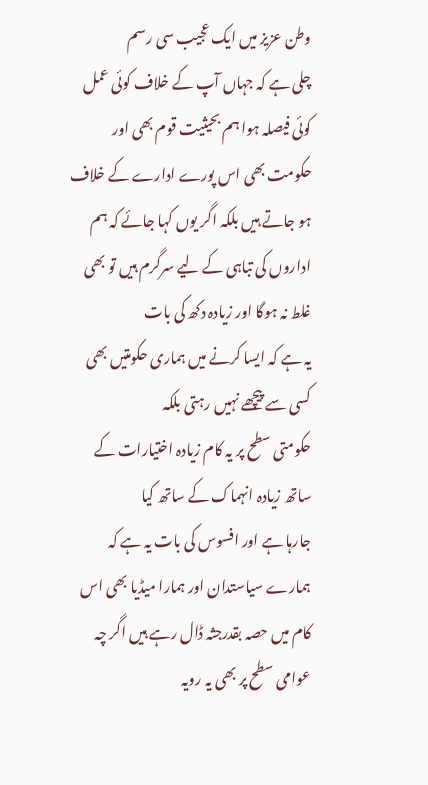وطن عزیز میں ایک عجیب سی رسم
چلی ہے کہ جہاں آپ کے خلاف کوئی عمل کوئی فیصلہ ہوا ہم بحیثیت قوم بھی اور
حکومت بھی اس پورے ادارے کے خلاف ہو جاتے ہیں بلکہ اگر یوں کہا جائے کہ ہم
اداروں کی تباہی کے لیے سرگرم ہیں تو بھی غلط نہ ہوگا اور زیادہ دکھ کی بات
یہ ہے کہ ایسا کرنے میں ہماری حکومتیں بھی کسی سے پیچھے نہیں رہتی بلکہ
حکومتی سطح پر یہ کام زیادہ اختیارات کے ساتھ زیادہ انہماک کے ساتھ کیا
جارہا ہے اور افسوس کی بات یہ ہے کہ ہمارے سیاستدان اور ہمارا میڈیا بھی اس
کام میں حصہ بقدرجثہ ڈال رہے ہیں اگر چہ عوامی سطح پر بھی یہ رویہ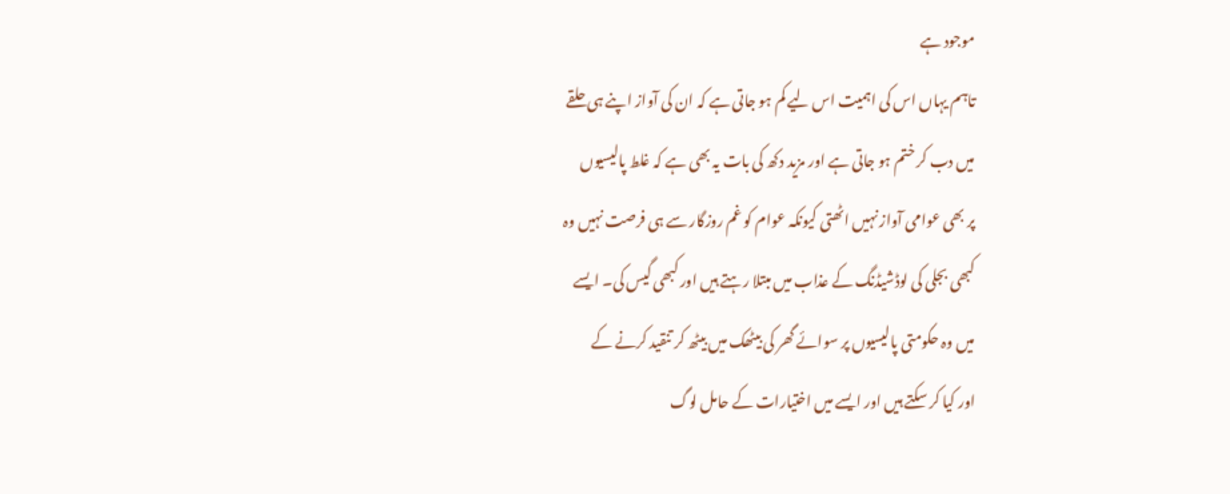موجود ہے
تاہم یہاں اس کی اہمیت اس لیے کم ہو جاتی ہے کہ ان کی آواز اپنے ہی حلقے
میں دب کر ختم ہو جاتی ہے اور مزید دکھ کی بات یہ بھی ہے کہ غلط پالیسیوں
پر بھی عوامی آواز نہیں اٹھتی کیونکہ عوام کو غم روزگار سے ہی فرصت نہیں وہ
کبھی بجلی کی لوڈشیڈنگ کے عذاب میں مبتلا رہتے ہیں اور کبھی گیس کی۔ ایسے
میں وہ حکومتی پالیسیوں پر سوائے گھر کی بیٹھک میں بیٹھ کر تنقید کرنے کے
اور کیا کر سکتے ہیں اور ایسے میں اختیارات کے حامل لوگ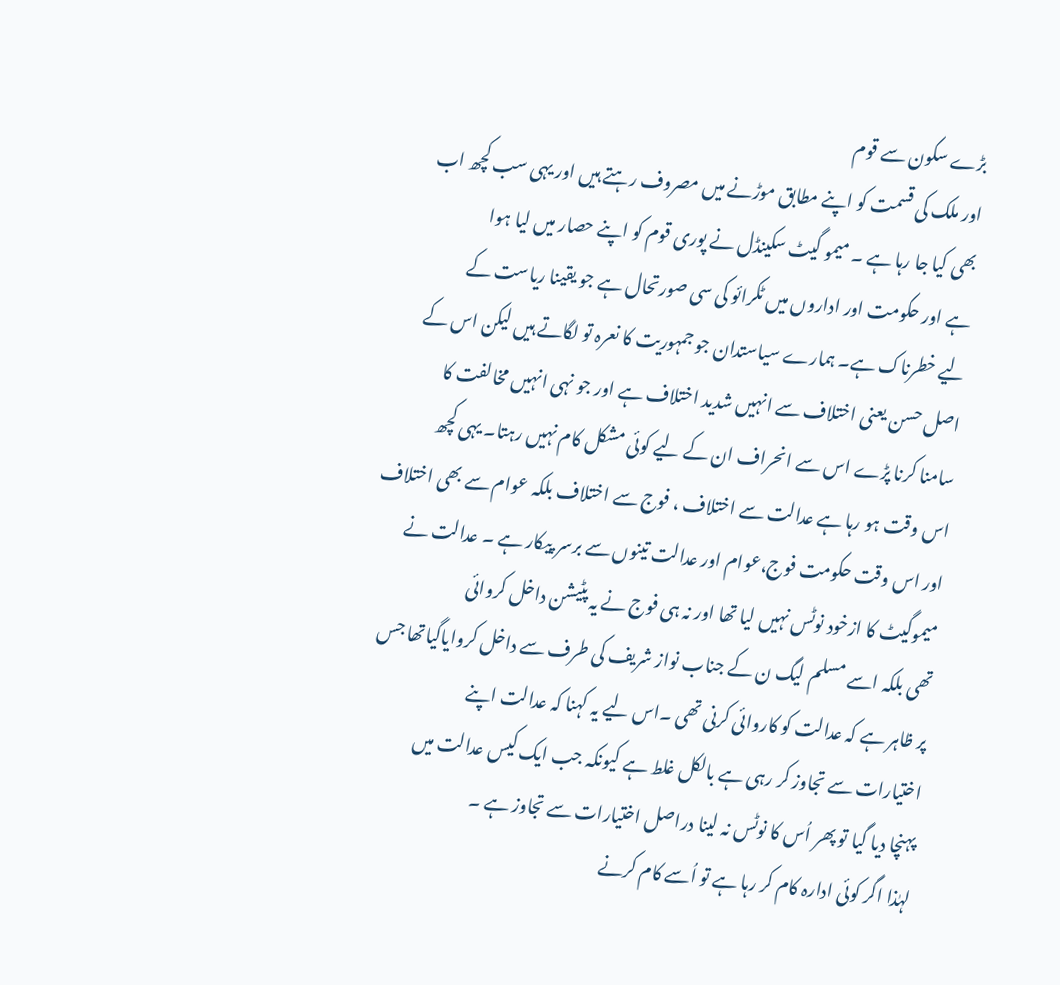بڑے سکون سے قوم
اور ملک کی قسمت کو اپنے مطابق موڑنے میں مصروف رہتے ہیں اور یہی سب کچھ اب
بھی کیا جا رہا ہے ۔ میمو گیٹ سکینڈل نے پوری قوم کو اپنے حصار میں لیا ہوا
ہے اور حکومت اور اداروں میں ٹکرائو کی سی صورتحال ہے جو یقینا ریاست کے
لیے خطرناک ہے۔ ہمارے سیاستدان جو جمہوریت کا نعرہ تو لگاتے ہیں لیکن اس کے
اصل حسن یعنی اختلاف سے انہیں شدید اختلاف ہے اور جو نہی انہیں مخالفت کا
سامنا کرنا پڑے اس سے انحراف ان کے لیے کوئی مشکل کام نہیں رہتا۔ یہی کچھ
اس وقت ہو رہا ہے عدالت سے اختلاف ، فوج سے اختلاف بلکہ عوام سے بھی اختلاف
اور اس وقت حکومت فوج،عوام اور عدالت تینوں سے برسر پیکار ہے ۔ عدالت نے
میموگیٹ کا ازخود نوٹس نہیں لیا تھا اور نہ ہی فوج نے یہ پٹیشن داخل کروائی
تھی بلکہ اسے مسلم لیگ ن کے جناب نواز شریف کی طرف سے داخل کروایاگیاتھا جس
پر ظاہر ہے کہ عدالت کو کاروائی کرنی تھی ۔اس لیے یہ کہنا کہ عدالت اپنے
اختیارات سے تجاوز کر رہی ہے بالکل غلط ہے کیونکہ جب ایک کیس عدالت میں
پہنچا دیا گیا تو پھر اُس کا نوٹس نہ لینا دراصل اختیارات سے تجاوز ہے ۔
لہٰذا اگر کوئی ادارہ کام کر رہا ہے تو اُسے کام کرنے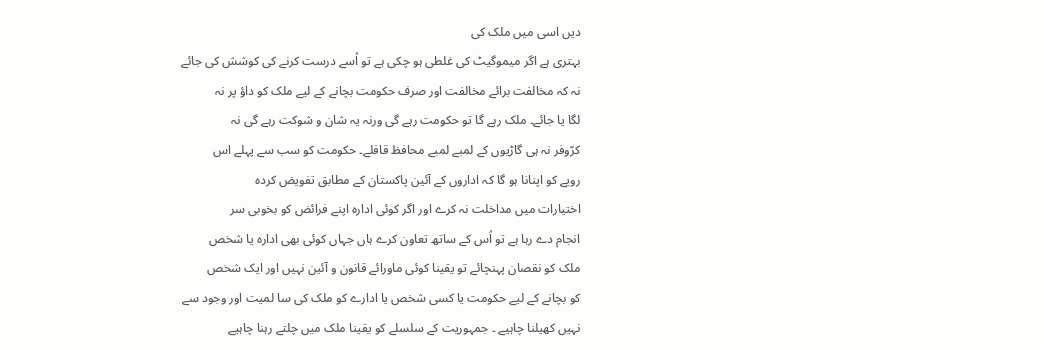دیں اسی میں ملک کی
بہتری ہے اگر میموگیٹ کی غلطی ہو چکی ہے تو اُسے درست کرنے کی کوشش کی جائے
نہ کہ مخالفت برائے مخالفت اور صرف حکومت بچانے کے لیے ملک کو داؤ پر نہ
لگا یا جائے۔ ملک رہے گا تو حکومت رہے گی ورنہ یہ شان و شوکت رہے گی نہ
کرّوفر نہ ہی گاڑیوں کے لمبے لمبے محافظ قافلے۔ حکومت کو سب سے پہلے اس
رویے کو اپنانا ہو گا کہ اداروں کے آئین پاکستان کے مطابق تفویض کردہ
اختیارات میں مداخلت نہ کرے اور اگر کوئی ادارہ اپنے فرائض کو بخوبی سر
انجام دے رہا ہے تو اُس کے ساتھ تعاون کرے ہاں جہاں کوئی بھی ادارہ یا شخص
ملک کو نقصان پہنچائے تو یقینا کوئی ماورائے قانون و آئین نہیں اور ایک شخص
کو بچانے کے لیے حکومت یا کسی شخص یا ادارے کو ملک کی سا لمیت اور وجود سے
نہیں کھیلنا چاہیے ۔ جمہوریت کے سلسلے کو یقینا ملک میں چلتے رہنا چاہیے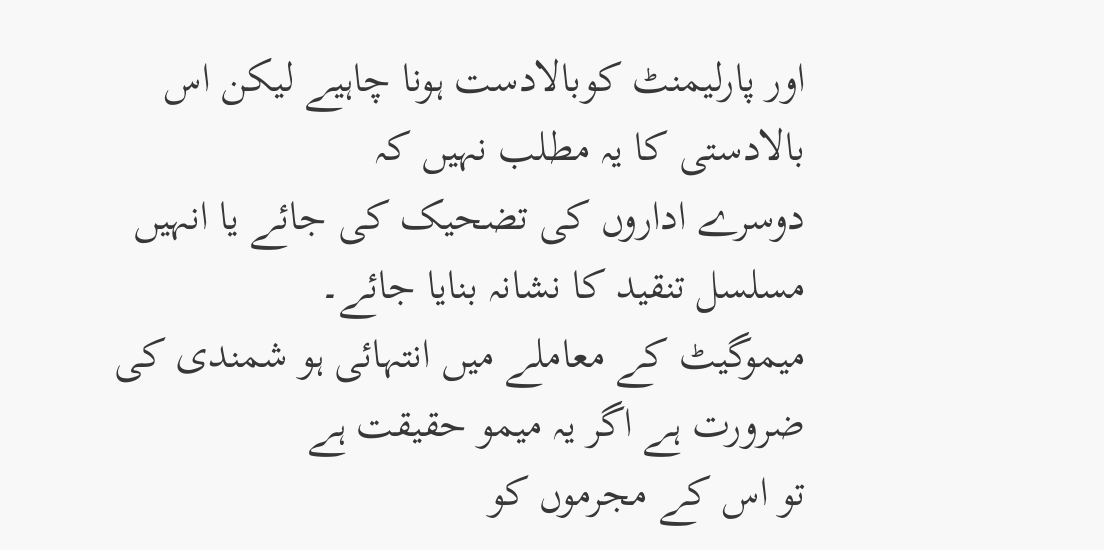اور پارلیمنٹ کوبالادست ہونا چاہیے لیکن اس بالادستی کا یہ مطلب نہیں کہ
دوسرے اداروں کی تضحیک کی جائے یا انہیں مسلسل تنقید کا نشانہ بنایا جائے۔
میموگیٹ کے معاملے میں انتہائی ہو شمندی کی ضرورت ہے اگر یہ میمو حقیقت ہے
تو اس کے مجرموں کو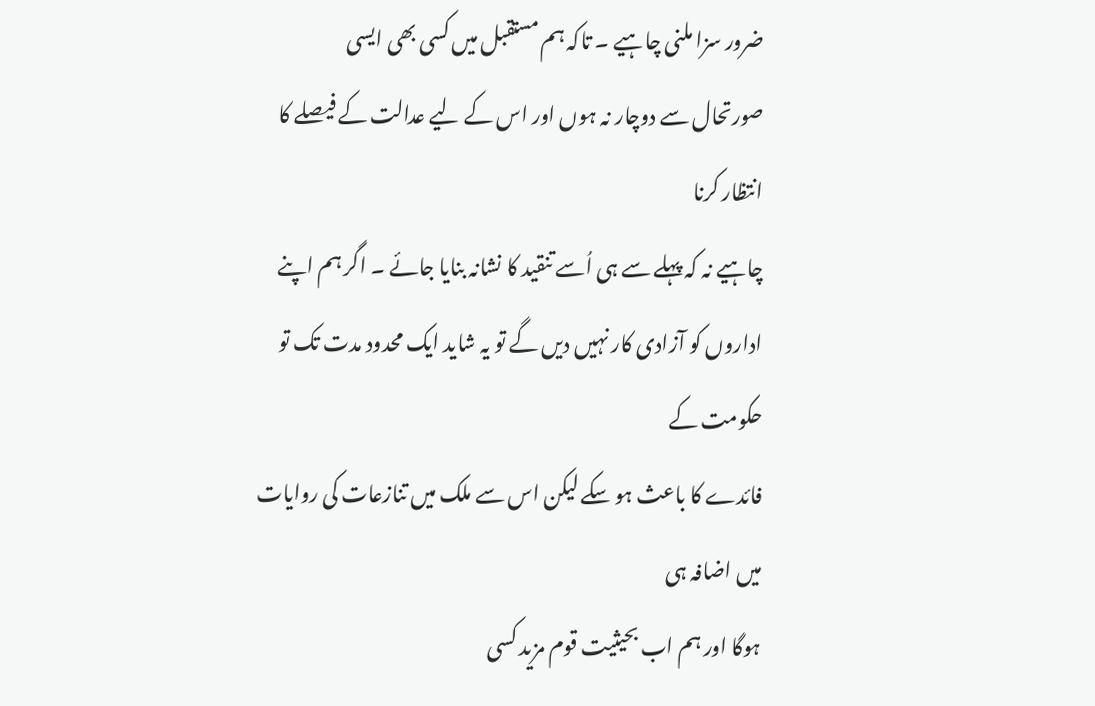ضرور سزا ملنی چاہیے ۔ تاکہ ہم مستقبل میں کسی بھی ایسی
صورتحال سے دوچار نہ ہوں اور اس کے لیے عدالت کے فیصلے کا انتظار کرنا
چاہیے نہ کہ پہلے سے ہی اُسے تنقید کا نشانہ بنایا جائے ۔ اگر ہم اپنے
اداروں کو آزادی کار نہیں دیں گے تو یہ شاید ایک محدود مدت تک تو حکومت کے
فائدے کا باعث ہو سکے لیکن اس سے ملک میں تنازعات کی روایات میں اضافہ ہی
ہوگا اور ہم اب بحیثیت قوم مزید کسی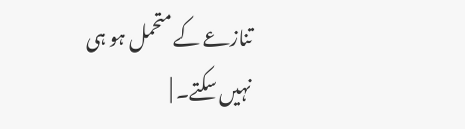تنازعے کے متحمل ہو ہی نہیں سکتے۔ |